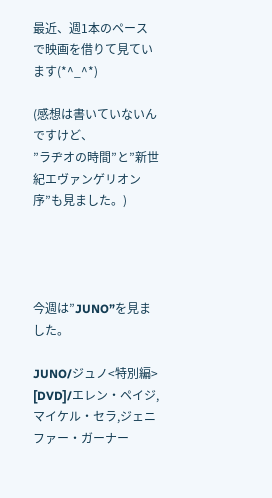最近、週1本のペースで映画を借りて見ています(*^_^*)

(感想は書いていないんですけど、
”ラヂオの時間”と”新世紀エヴァンゲリオン 序”も見ました。)




今週は”JUNO”を見ました。

JUNO/ジュノ<特別編> [DVD]/エレン・ペイジ,マイケル・セラ,ジェニファー・ガーナー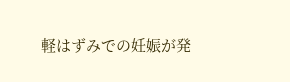軽はずみでの妊娠が発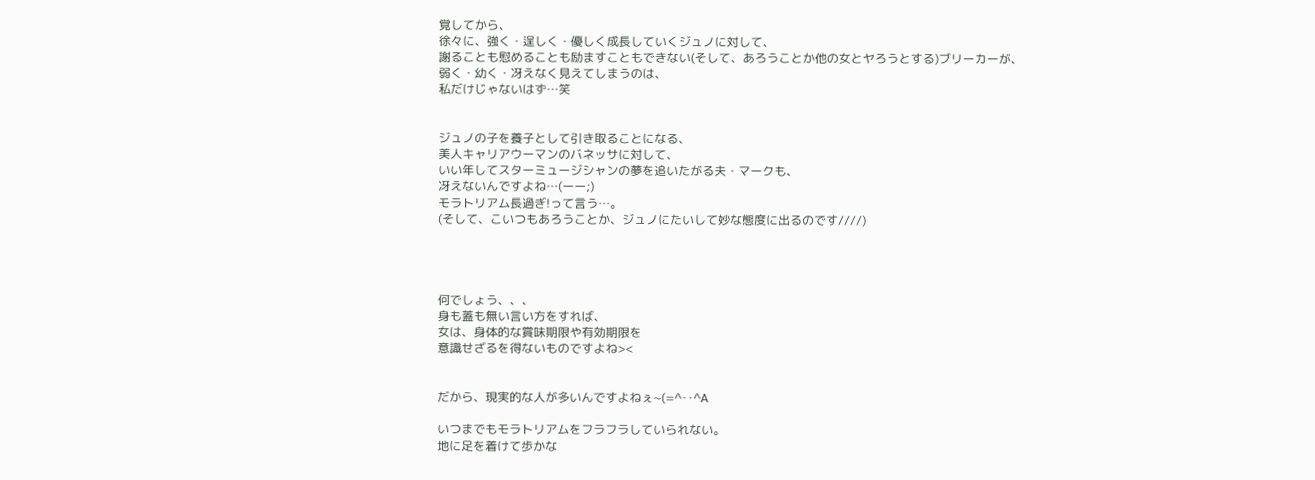覚してから、
徐々に、強く・逞しく・優しく成長していくジュノに対して、
謝ることも慰めることも励ますこともできない(そして、あろうことか他の女とヤろうとする)ブリーカーが、
弱く・幼く・冴えなく見えてしまうのは、
私だけじゃないはず…笑


ジュノの子を養子として引き取ることになる、
美人キャリアウーマンのバネッサに対して、
いい年してスターミュージシャンの夢を追いたがる夫・マークも、
冴えないんですよね…(ーー;)
モラトリアム長過ぎ!って言う…。
(そして、こいつもあろうことか、ジュノにたいして妙な態度に出るのです////)




何でしょう、、、
身も蓋も無い言い方をすれば、
女は、身体的な賞味期限や有効期限を
意識せざるを得ないものですよね><


だから、現実的な人が多いんですよねぇ~(=^‥^A

いつまでもモラトリアムをフラフラしていられない。
地に足を着けて歩かな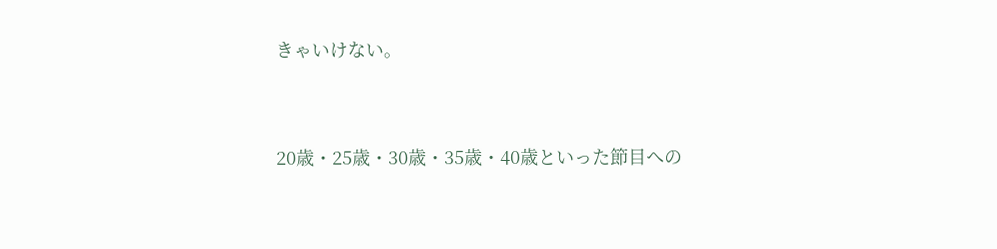きゃいけない。


20歳・25歳・30歳・35歳・40歳といった節目への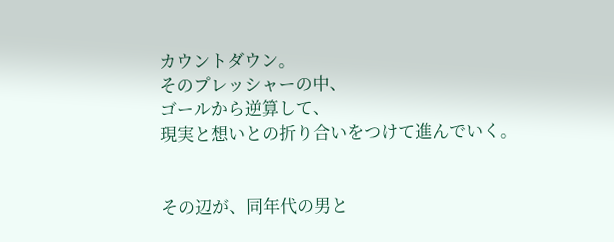カウントダウン。
そのプレッシャーの中、
ゴールから逆算して、
現実と想いとの折り合いをつけて進んでいく。


その辺が、同年代の男と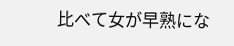比べて女が早熟にな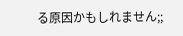る原因かもしれません;;